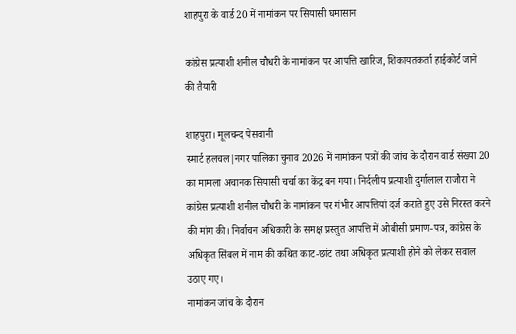शाहपुरा के वार्ड 20 में नामांकन पर सियासी घमासान

कांग्रेस प्रत्याशी शनील चौधरी के नामांकन पर आपत्ति खारिज, शिकायतकर्ता हाईकोर्ट जाने की तैयारी

शाहपुरा। मूलचन्द पेसवानी
स्मार्ट हलचल|नगर पालिका चुनाव 2026 में नामांकन पत्रों की जांच के दौरान वार्ड संख्या 20 का मामला अचानक सियासी चर्चा का केंद्र बन गया। निर्दलीय प्रत्याशी दुर्गालाल राजौरा ने कांग्रेस प्रत्याशी शनील चौधरी के नामांकन पर गंभीर आपत्तियां दर्ज कराते हुए उसे निरस्त करने की मांग की। निर्वाचन अधिकारी के समक्ष प्रस्तुत आपत्ति में ओबीसी प्रमाण-पत्र, कांग्रेस के अधिकृत सिंबल में नाम की कथित काट-छांट तथा अधिकृत प्रत्याशी होने को लेकर सवाल उठाए गए।
नामांकन जांच के दौरान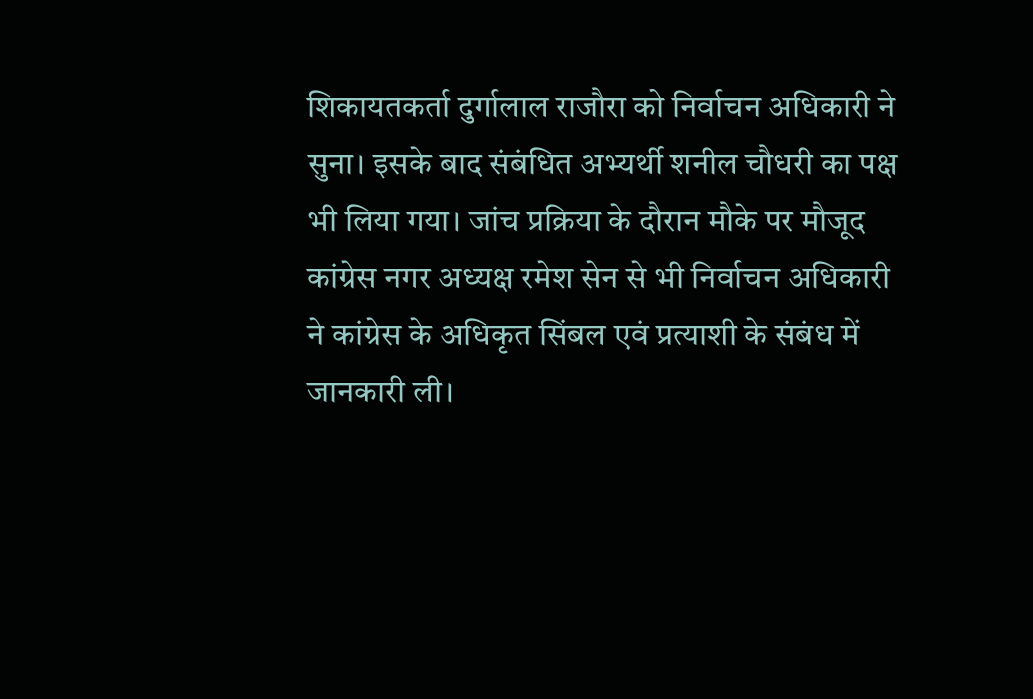शिकायतकर्ता दुर्गालाल राजौरा को निर्वाचन अधिकारी ने सुना। इसके बाद संबंधित अभ्यर्थी शनील चौधरी का पक्ष भी लिया गया। जांच प्रक्रिया के दौरान मौके पर मौजूद कांग्रेस नगर अध्यक्ष रमेश सेन से भी निर्वाचन अधिकारी ने कांग्रेस के अधिकृत सिंबल एवं प्रत्याशी के संबंध में जानकारी ली।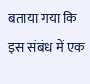बताया गया कि इस संबंध में एक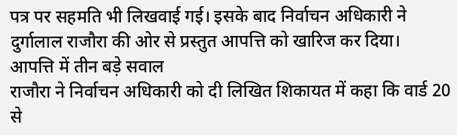पत्र पर सहमति भी लिखवाई गई। इसके बाद निर्वाचन अधिकारी ने दुर्गालाल राजौरा की ओर से प्रस्तुत आपत्ति को खारिज कर दिया।
आपत्ति में तीन बड़े सवाल
राजौरा ने निर्वाचन अधिकारी को दी लिखित शिकायत में कहा कि वार्ड 20 से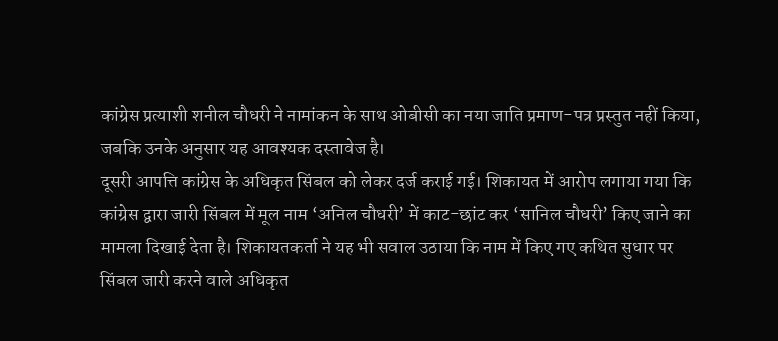कांग्रेस प्रत्याशी शनील चौधरी ने नामांकन के साथ ओबीसी का नया जाति प्रमाण-पत्र प्रस्तुत नहीं किया, जबकि उनके अनुसार यह आवश्यक दस्तावेज है।
दूसरी आपत्ति कांग्रेस के अधिकृत सिंबल को लेकर दर्ज कराई गई। शिकायत में आरोप लगाया गया कि कांग्रेस द्वारा जारी सिंबल में मूल नाम ‘अनिल चौधरी’ में काट-छांट कर ‘सानिल चौधरी’ किए जाने का मामला दिखाई देता है। शिकायतकर्ता ने यह भी सवाल उठाया कि नाम में किए गए कथित सुधार पर सिंबल जारी करने वाले अधिकृत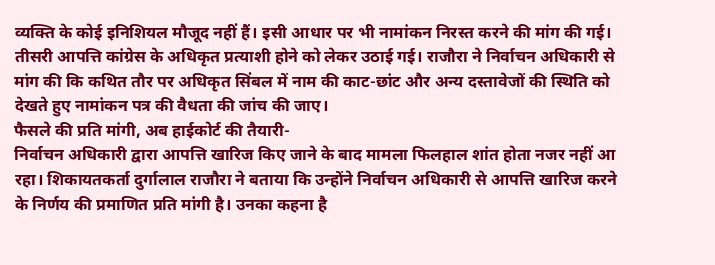व्यक्ति के कोई इनिशियल मौजूद नहीं हैं। इसी आधार पर भी नामांकन निरस्त करने की मांग की गई।
तीसरी आपत्ति कांग्रेस के अधिकृत प्रत्याशी होने को लेकर उठाई गई। राजौरा ने निर्वाचन अधिकारी से मांग की कि कथित तौर पर अधिकृत सिंबल में नाम की काट-छांट और अन्य दस्तावेजों की स्थिति को देखते हुए नामांकन पत्र की वैधता की जांच की जाए।
फैसले की प्रति मांगी, अब हाईकोर्ट की तैयारी-
निर्वाचन अधिकारी द्वारा आपत्ति खारिज किए जाने के बाद मामला फिलहाल शांत होता नजर नहीं आ रहा। शिकायतकर्ता दुर्गालाल राजौरा ने बताया कि उन्होंने निर्वाचन अधिकारी से आपत्ति खारिज करने के निर्णय की प्रमाणित प्रति मांगी है। उनका कहना है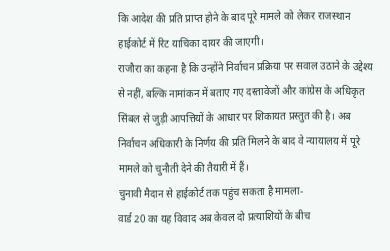कि आदेश की प्रति प्राप्त होने के बाद पूरे मामले को लेकर राजस्थान हाईकोर्ट में रिट याचिका दायर की जाएगी।
राजौरा का कहना है कि उन्होंने निर्वाचन प्रक्रिया पर सवाल उठाने के उद्देश्य से नहीं, बल्कि नामांकन में बताए गए दस्तावेजों और कांग्रेस के अधिकृत सिंबल से जुड़ी आपत्तियों के आधार पर शिकायत प्रस्तुत की है। अब निर्वाचन अधिकारी के निर्णय की प्रति मिलने के बाद वे न्यायालय में पूरे मामले को चुनौती देने की तैयारी में हैं।
चुनावी मैदान से हाईकोर्ट तक पहुंच सकता है मामला-
वार्ड 20 का यह विवाद अब केवल दो प्रत्याशियों के बीच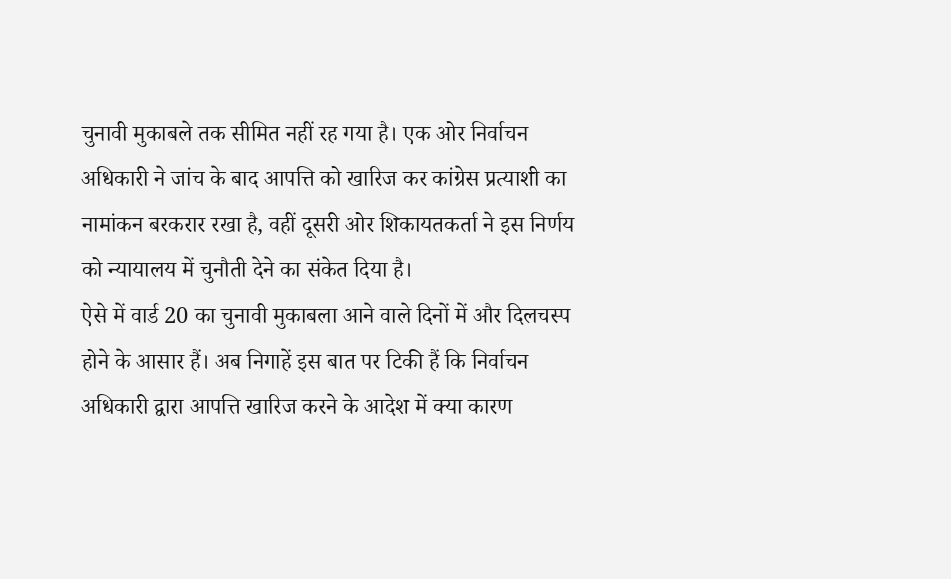चुनावी मुकाबले तक सीमित नहीं रह गया है। एक ओर निर्वाचन अधिकारी ने जांच के बाद आपत्ति को खारिज कर कांग्रेस प्रत्याशी का नामांकन बरकरार रखा है, वहीं दूसरी ओर शिकायतकर्ता ने इस निर्णय को न्यायालय में चुनौती देने का संकेत दिया है।
ऐसे में वार्ड 20 का चुनावी मुकाबला आने वाले दिनों में और दिलचस्प होने के आसार हैं। अब निगाहें इस बात पर टिकी हैं कि निर्वाचन अधिकारी द्वारा आपत्ति खारिज करने के आदेश में क्या कारण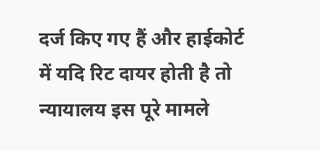दर्ज किए गए हैं और हाईकोर्ट में यदि रिट दायर होती है तो न्यायालय इस पूरे मामले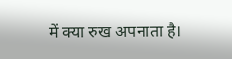में क्या रुख अपनाता है।